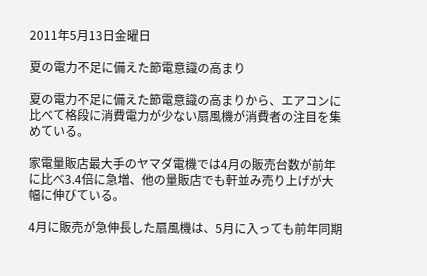2011年5月13日金曜日

夏の電力不足に備えた節電意識の高まり

夏の電力不足に備えた節電意識の高まりから、エアコンに比べて格段に消費電力が少ない扇風機が消費者の注目を集めている。

家電量販店最大手のヤマダ電機では4月の販売台数が前年に比べ3.4倍に急増、他の量販店でも軒並み売り上げが大幅に伸びている。

4月に販売が急伸長した扇風機は、5月に入っても前年同期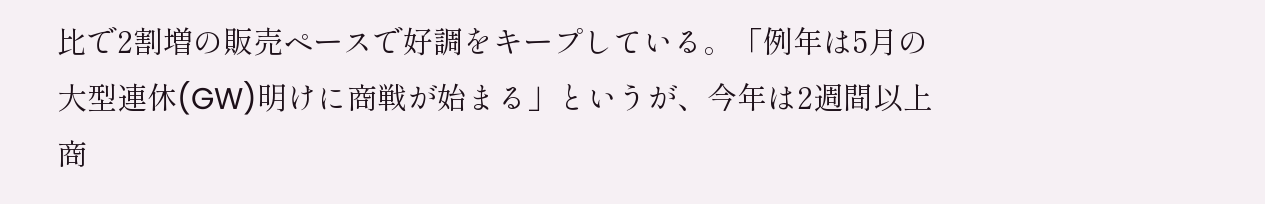比で2割増の販売ペースで好調をキープしている。「例年は5月の大型連休(GW)明けに商戦が始まる」というが、今年は2週間以上商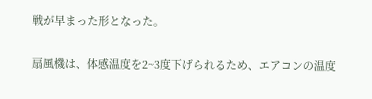戦が早まった形となった。

扇風機は、体感温度を2~3度下げられるため、エアコンの温度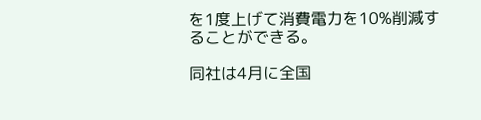を1度上げて消費電力を10%削減することができる。

同社は4月に全国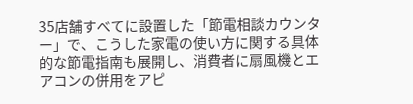35店舗すべてに設置した「節電相談カウンター」で、こうした家電の使い方に関する具体的な節電指南も展開し、消費者に扇風機とエアコンの併用をアピ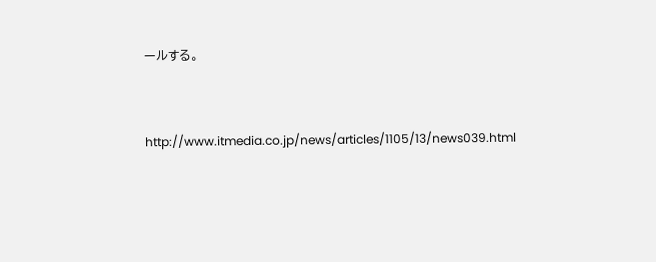ールする。


http://www.itmedia.co.jp/news/articles/1105/13/news039.html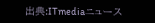出典:ITmediaニュース